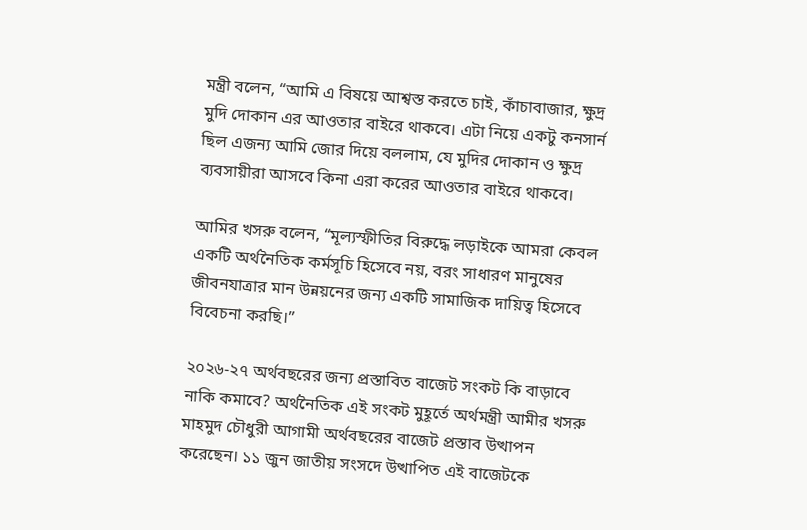মন্ত্রী বলেন, “আমি এ বিষয়ে আশ্বস্ত করতে চাই, কাঁচাবাজার, ক্ষুদ্র মুদি দোকান এর আওতার বাইরে থাকবে। এটা নিয়ে একটু কনসার্ন ছিল এজন্য আমি জোর দিয়ে বললাম, যে মুদির দোকান ও ক্ষুদ্র ব্যবসায়ীরা আসবে কিনা এরা করের আওতার বাইরে থাকবে।

আমির খসরু বলেন, “মূল্যস্ফীতির বিরুদ্ধে লড়াইকে আমরা কেবল একটি অর্থনৈতিক কর্মসূচি হিসেবে নয়, বরং সাধারণ মানুষের জীবনযাত্রার মান উন্নয়নের জন্য একটি সামাজিক দায়িত্ব হিসেবে বিবেচনা করছি।”

২০২৬-২৭ অর্থবছরের জন্য প্রস্তাবিত বাজেট সংকট কি বাড়াবে নাকি কমাবে? অর্থনৈতিক এই সংকট মুহূর্তে অর্থমন্ত্রী আমীর খসরু মাহমুদ চৌধুরী আগামী অর্থবছরের বাজেট প্রস্তাব উত্থাপন করেছেন। ১১ জুন জাতীয় সংসদে উত্থাপিত এই বাজেটকে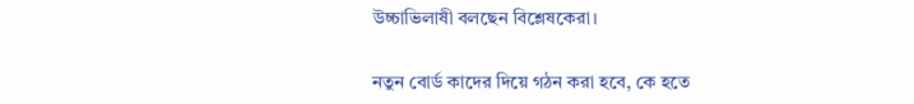উচ্চাভিলাষী বলছেন বিশ্লেষকেরা।

নতুন বোর্ড কাদের দিয়ে গঠন করা হবে, কে হতে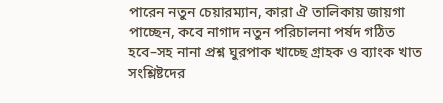পারেন নতুন চেয়ারম্যান, কারা ঐ তালিকায় জায়গা পাচ্ছেন, কবে নাগাদ নতুন পরিচালনা পর্ষদ গঠিত হবে–সহ নানা প্রশ্ন ঘুরপাক খাচ্ছে গ্রাহক ও ব্যাংক খাত সংশ্লিষ্টদের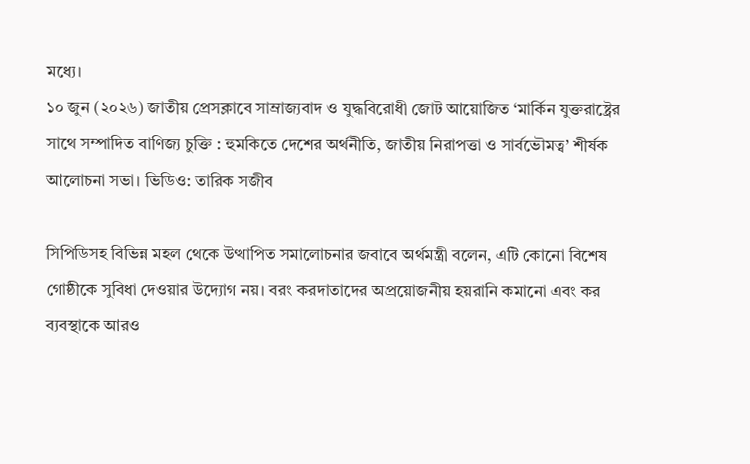মধ্যে।
১০ জুন (২০২৬) জাতীয় প্রেসক্লাবে সাম্রাজ্যবাদ ও যুদ্ধবিরোধী জোট আয়োজিত ‘মার্কিন যুক্তরাষ্ট্রের সাথে সম্পাদিত বাণিজ্য চুক্তি : হুমকিতে দেশের অর্থনীতি, জাতীয় নিরাপত্তা ও সার্বভৌমত্ব’ শীর্ষক আলোচনা সভা। ভিডিও: তারিক সজীব

সিপিডিসহ বিভিন্ন মহল থেকে উত্থাপিত সমালোচনার জবাবে অর্থমন্ত্রী বলেন, এটি কোনো বিশেষ গোষ্ঠীকে সুবিধা দেওয়ার উদ্যোগ নয়। বরং করদাতাদের অপ্রয়োজনীয় হয়রানি কমানো এবং কর ব্যবস্থাকে আরও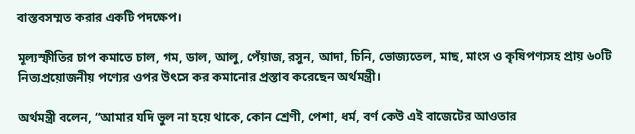বাস্তবসম্মত করার একটি পদক্ষেপ।

মূল্যস্ফীতির চাপ কমাতে চাল, গম, ডাল, আলু, পেঁয়াজ, রসুন, আদা, চিনি, ভোজ্যতেল, মাছ, মাংস ও কৃষিপণ্যসহ প্রায় ৬০টি নিত্যপ্রয়োজনীয় পণ্যের ওপর উৎসে কর কমানোর প্রস্তাব করেছেন অর্থমন্ত্রী।

অর্থমন্ত্রী বলেন, “আমার যদি ভুল না হয়ে থাকে, কোন শ্রেণী, পেশা, ধর্ম, বর্ণ কেউ এই বাজেটের আওতার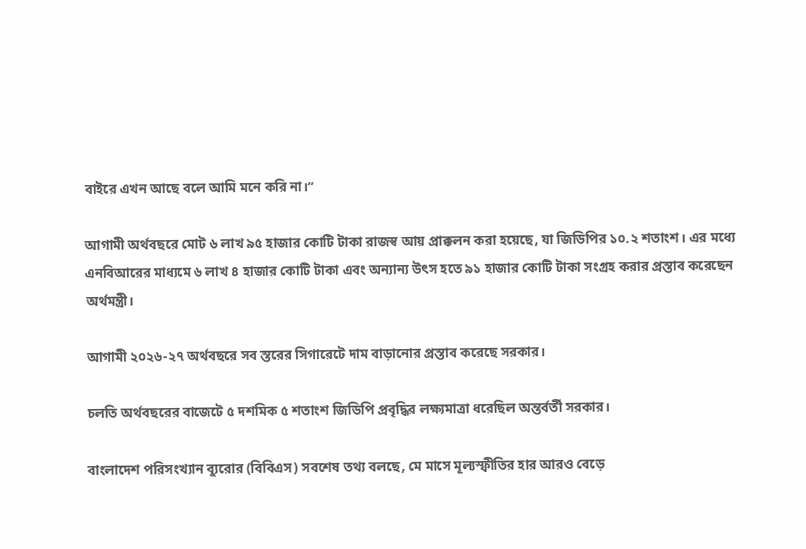বাইরে এখন আছে বলে আমি মনে করি না।”

আগামী অর্থবছরে মোট ৬ লাখ ৯৫ হাজার কোটি টাকা রাজস্ব আয় প্রাক্কলন করা হয়েছে, যা জিডিপির ১০.২ শতাংশ। এর মধ্যে এনবিআরের মাধ্যমে ৬ লাখ ৪ হাজার কোটি টাকা এবং অন্যান্য উৎস হতে ৯১ হাজার কোটি টাকা সংগ্রহ করার প্রস্তাব করেছেন অর্থমন্ত্রী।

আগামী ২০২৬-২৭ অর্থবছরে সব স্তরের সিগারেটে দাম বাড়ানোর প্রস্তাব করেছে সরকার।

চলতি অর্থবছরের বাজেটে ৫ দশমিক ৫ শতাংশ জিডিপি প্রবৃদ্ধির লক্ষ্যমাত্রা ধরেছিল অন্তর্বর্তী সরকার।

বাংলাদেশ পরিসংখ্যান ব্যুরোর (বিবিএস) সবশেষ তথ্য বলছে, মে মাসে মূল্যস্ফীতির হার আরও বেড়ে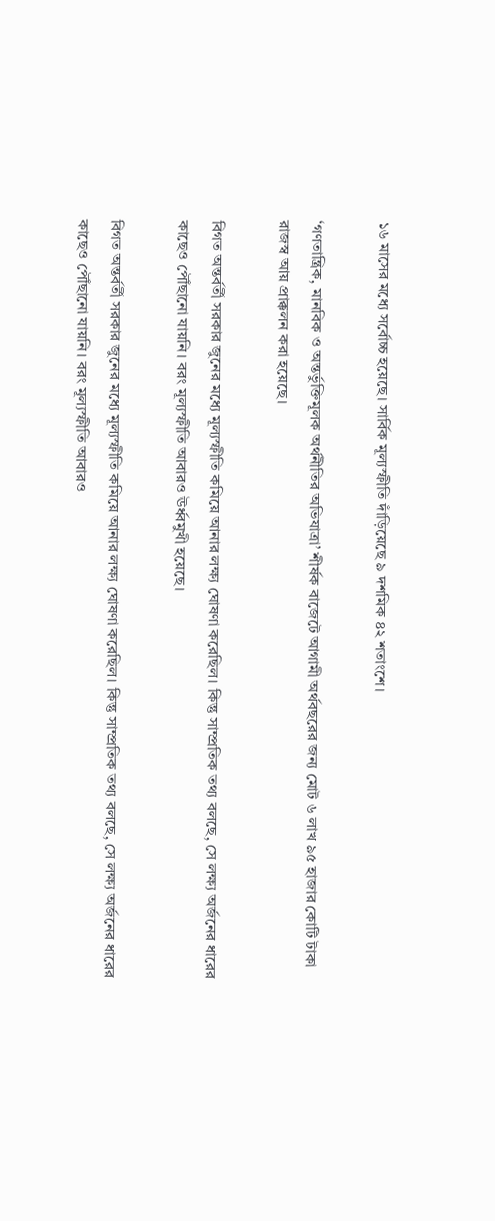১৬ মাসের মধ্যে সর্বোচ্চ হয়েছে। সার্বিক মূল্যস্ফীতি দাঁড়িয়েছে ৯ দশমিক ৪২ শতাংশে।

‘গণতান্ত্রিক, মানবিক ও অন্তর্ভুক্তিমূলক অর্থনীতির অভিযাত্রা’ শীর্ষক বাজেটে আগামী অর্থবছরের জন্য মোট ৬ লাখ ৯৫ হাজার কোটি টাকা রাজস্ব আয় প্রাক্কলন করা হয়েছে।

বিগত অন্তর্বর্তী সরকার জুনের মধ্যে মূল্যস্ফীতি কমিয়ে আনার লক্ষ্য ঘোষণা করেছিল। কিন্তু সাম্প্রতিক তথ্য বলছে, সে লক্ষ্য অর্জনের ধারের কাছেও পৌঁছানো যায়নি। বরং মূল্যস্ফীতি আবারও ঊর্ধ্বমুখী হয়েছে।

বিগত অন্তর্বর্তী সরকার জুনের মধ্যে মূল্যস্ফীতি কমিয়ে আনার লক্ষ্য ঘোষণা করেছিল। কিন্তু সাম্প্রতিক তথ্য বলছে, সে লক্ষ্য অর্জনের ধারের কাছেও পৌঁছানো যায়নি। বরং মূল্যস্ফীতি আবারও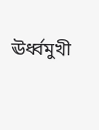ঊর্ধ্বমুখী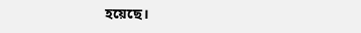হয়েছে।